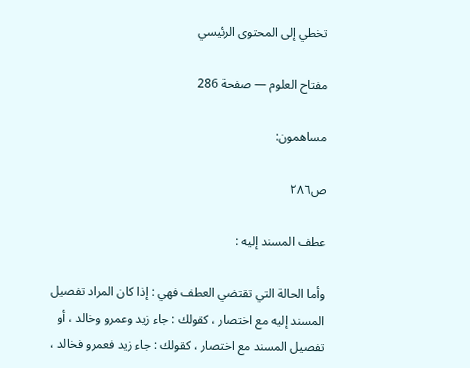تخطي إلى المحتوى الرئيسي

مفتاح العلوم — صفحة 286

مساهمون:

ص٢٨٦

عطف المسند إليه :

وأما الحالة التي تقتضي العطف فهي : إذا كان المراد تفصيل المسند إليه مع اختصار ، كقولك : جاء زيد وعمرو وخالد ، أو تفصيل المسند مع اختصار ، كقولك : جاء زيد فعمرو فخالد ،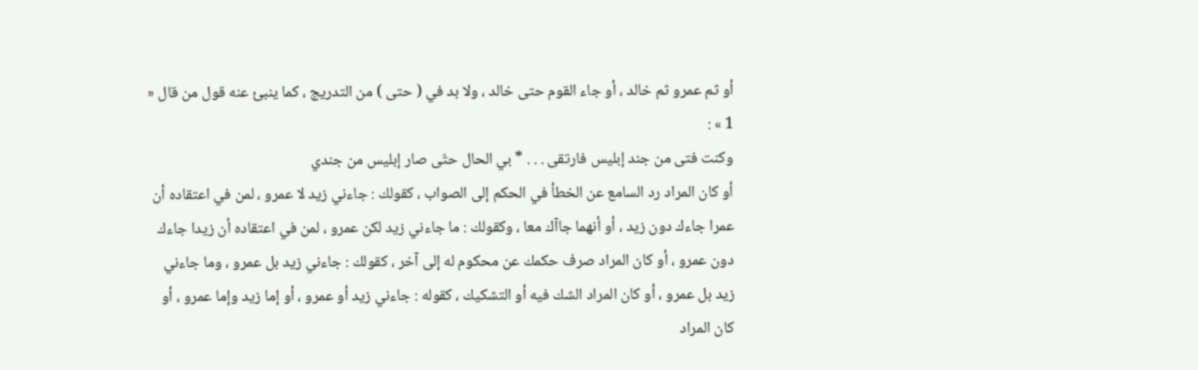أو ثم عمرو ثم خالد ، أو جاء القوم حتى خالد ، ولا بد في ( حتى ) من التدريج ، كما ينبئ عنه قول من قال « 1 » :
وكنت فتى من جند إبليس فارتقى . . . * بي الحال حتّى صار إبليس من جندي
أو كان المراد رد السامع عن الخطأ في الحكم إلى الصواب ، كقولك : جاءني زيد لا عمرو ، لمن في اعتقاده أن عمرا جاءك دون زيد ، أو أنهما جاآك معا ، وكقولك : ما جاءني زيد لكن عمرو ، لمن في اعتقاده أن زيدا جاءك دون عمرو ، أو كان المراد صرف حكمك عن محكوم له إلى آخر ، كقولك : جاءني زيد بل عمرو ، وما جاءني زيد بل عمرو ، أو كان المراد الشك فيه أو التشكيك ، كقوله : جاءني زيد أو عمرو ، أو إما زيد وإما عمرو ، أو كان المراد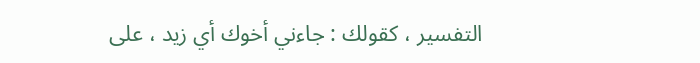التفسير ، كقولك : جاءني أخوك أي زيد ، على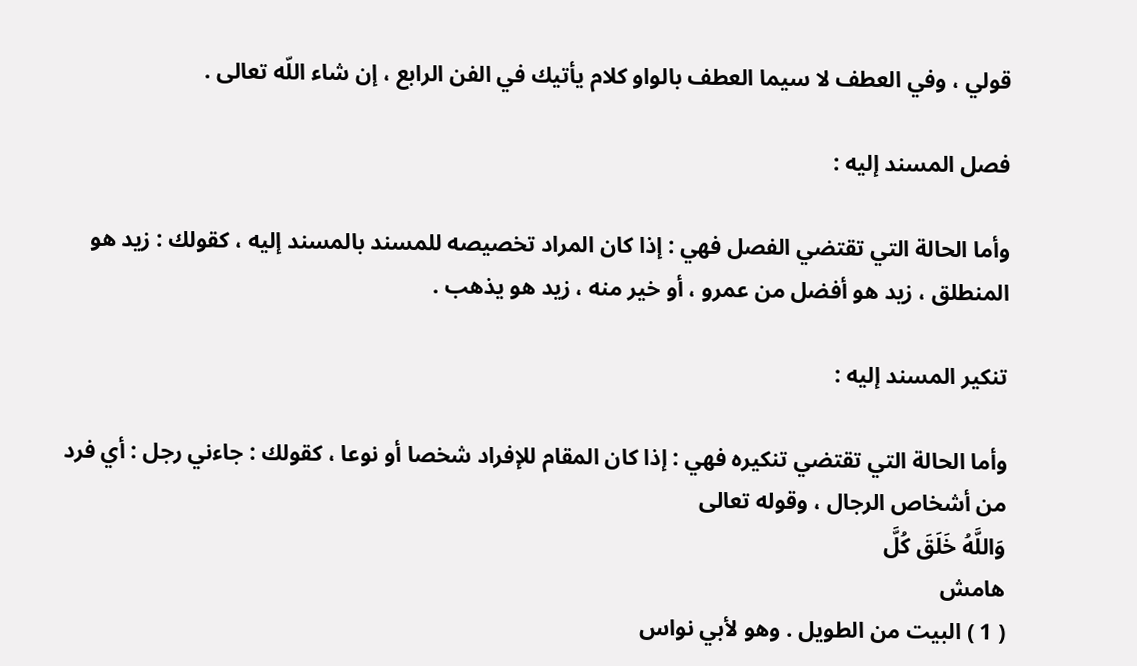قولي ، وفي العطف لا سيما العطف بالواو كلام يأتيك في الفن الرابع ، إن شاء اللّه تعالى .

فصل المسند إليه :

وأما الحالة التي تقتضي الفصل فهي : إذا كان المراد تخصيصه للمسند بالمسند إليه ، كقولك : زيد هو المنطلق ، زيد هو أفضل من عمرو ، أو خير منه ، زيد هو يذهب .

تنكير المسند إليه :

وأما الحالة التي تقتضي تنكيره فهي : إذا كان المقام للإفراد شخصا أو نوعا ، كقولك : جاءني رجل : أي فرد من أشخاص الرجال ، وقوله تعالى
وَاللَّهُ خَلَقَ كُلَّ
هامش
( 1 ) البيت من الطويل . وهو لأبي نواس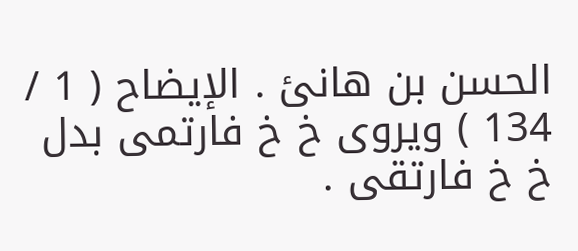الحسن بن هانئ . الإيضاح ( 1 / 134 ) ويروى خ خ فارتمى بدل خ خ فارتقى .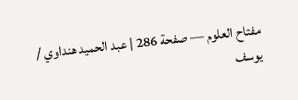مفتاح العلوم — صفحة 286 | عبد الحميد هنداوي / يوسف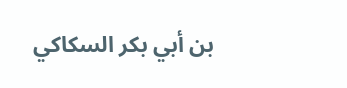بن أبي بكر السكاكي